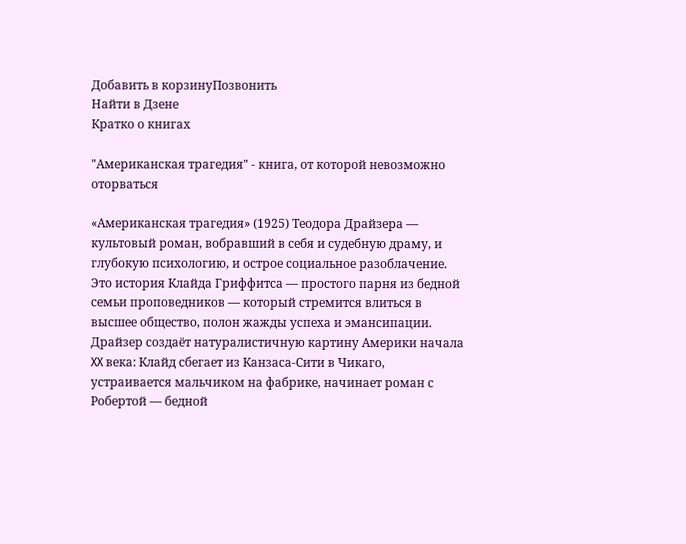Добавить в корзинуПозвонить
Найти в Дзене
Кратко о книгах

"Американская трагедия" - книга, от которой невозможно оторваться

«Американская трагедия» (1925) Теодора Драйзера — культовый роман, вобравший в себя и судебную драму, и глубокую психологию, и острое социальное разоблачение. Это история Клайда Гриффитса — простого парня из бедной семьи проповедников — который стремится влиться в высшее общество, полон жажды успеха и эмансипации. Драйзер создаёт натуралистичную картину Америки начала XX века: Клайд сбегает из Канзаса‑Сити в Чикаго, устраивается мальчиком на фабрике, начинает роман с Робертой — бедной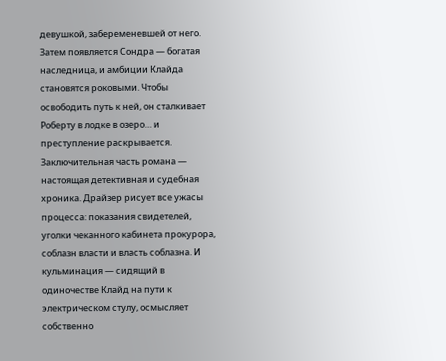девушкой, забеременевшей от него. Затем появляется Сондра — богатая наследница, и амбиции Клайда становятся роковыми. Чтобы освободить путь к ней, он сталкивает Роберту в лодке в озеро… и преступление раскрывается. Заключительная часть романа — настоящая детективная и судебная хроника. Драйзер рисует все ужасы процесса: показания свидетелей, уголки чеканного кабинета прокурора, соблазн власти и власть соблазна. И кульминация — сидящий в одиночестве Клайд на пути к электрическом стулу, осмысляет собственно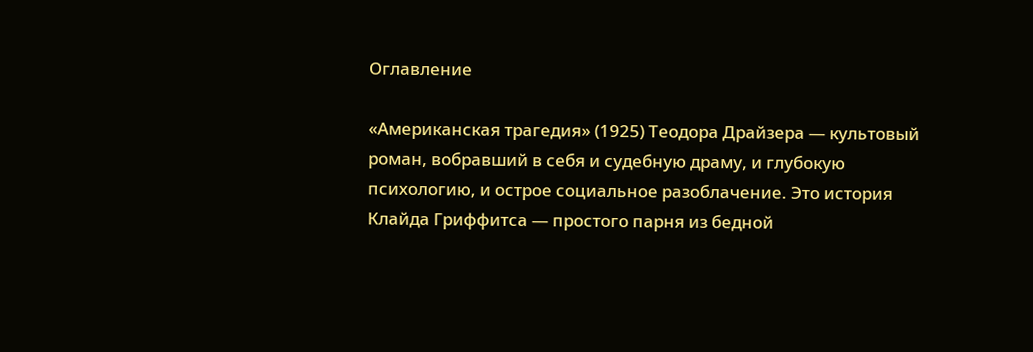Оглавление

«Американская трагедия» (1925) Теодора Драйзера — культовый роман, вобравший в себя и судебную драму, и глубокую психологию, и острое социальное разоблачение. Это история Клайда Гриффитса — простого парня из бедной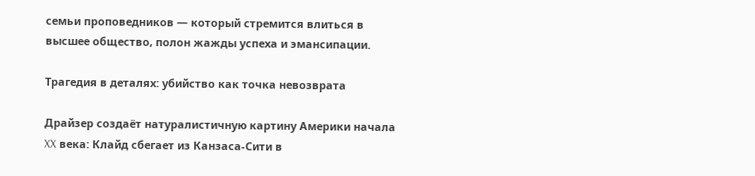семьи проповедников — который стремится влиться в высшее общество, полон жажды успеха и эмансипации.

Трагедия в деталях: убийство как точка невозврата

Драйзер создаёт натуралистичную картину Америки начала XX века: Клайд сбегает из Канзаса‑Сити в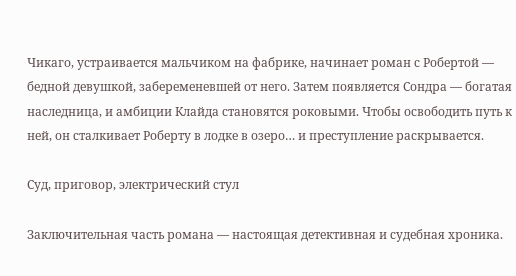Чикаго, устраивается мальчиком на фабрике, начинает роман с Робертой — бедной девушкой, забеременевшей от него. Затем появляется Сондра — богатая наследница, и амбиции Клайда становятся роковыми. Чтобы освободить путь к ней, он сталкивает Роберту в лодке в озеро… и преступление раскрывается.

Суд, приговор, электрический стул

Заключительная часть романа — настоящая детективная и судебная хроника.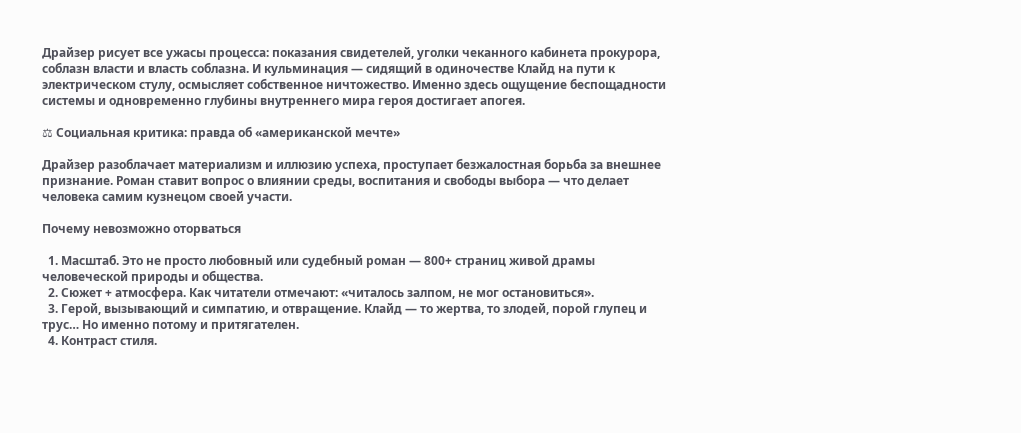Драйзер рисует все ужасы процесса: показания свидетелей, уголки чеканного кабинета прокурора, соблазн власти и власть соблазна. И кульминация — сидящий в одиночестве Клайд на пути к электрическом стулу, осмысляет собственное ничтожество. Именно здесь ощущение беспощадности системы и одновременно глубины внутреннего мира героя достигает апогея.

⚖ Социальная критика: правда об «американской мечте»

Драйзер разоблачает материализм и иллюзию успеха, проступает безжалостная борьба за внешнее признание. Роман ставит вопрос о влиянии среды, воспитания и свободы выбора — что делает человека самим кузнецом своей участи.

Почему невозможно оторваться

  1. Масштаб. Это не просто любовный или судебный роман — 800+ страниц живой драмы человеческой природы и общества.
  2. Сюжет + атмосфера. Как читатели отмечают: «читалось залпом, не мог остановиться».
  3. Герой, вызывающий и симпатию, и отвращение. Клайд — то жертва, то злодей, порой глупец и трус… Но именно потому и притягателен.
  4. Контраст стиля.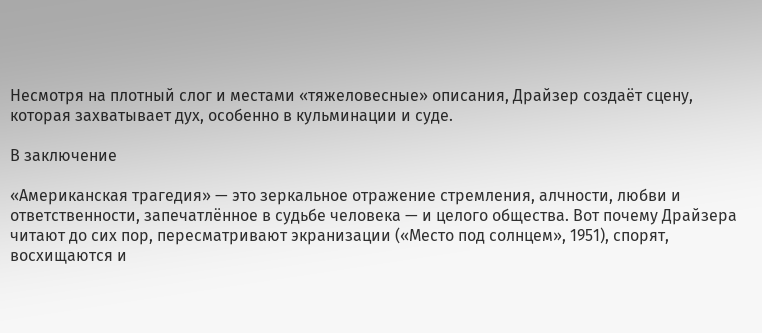Несмотря на плотный слог и местами «тяжеловесные» описания, Драйзер создаёт сцену, которая захватывает дух, особенно в кульминации и суде.

В заключение

«Американская трагедия» — это зеркальное отражение стремления, алчности, любви и ответственности, запечатлённое в судьбе человека — и целого общества. Вот почему Драйзера читают до сих пор, пересматривают экранизации («Место под солнцем», 1951), спорят, восхищаются и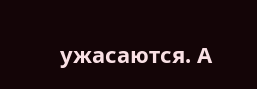ужасаются. А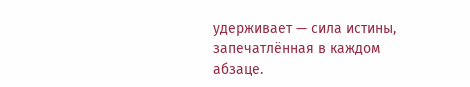удерживает — сила истины, запечатлённая в каждом абзаце.